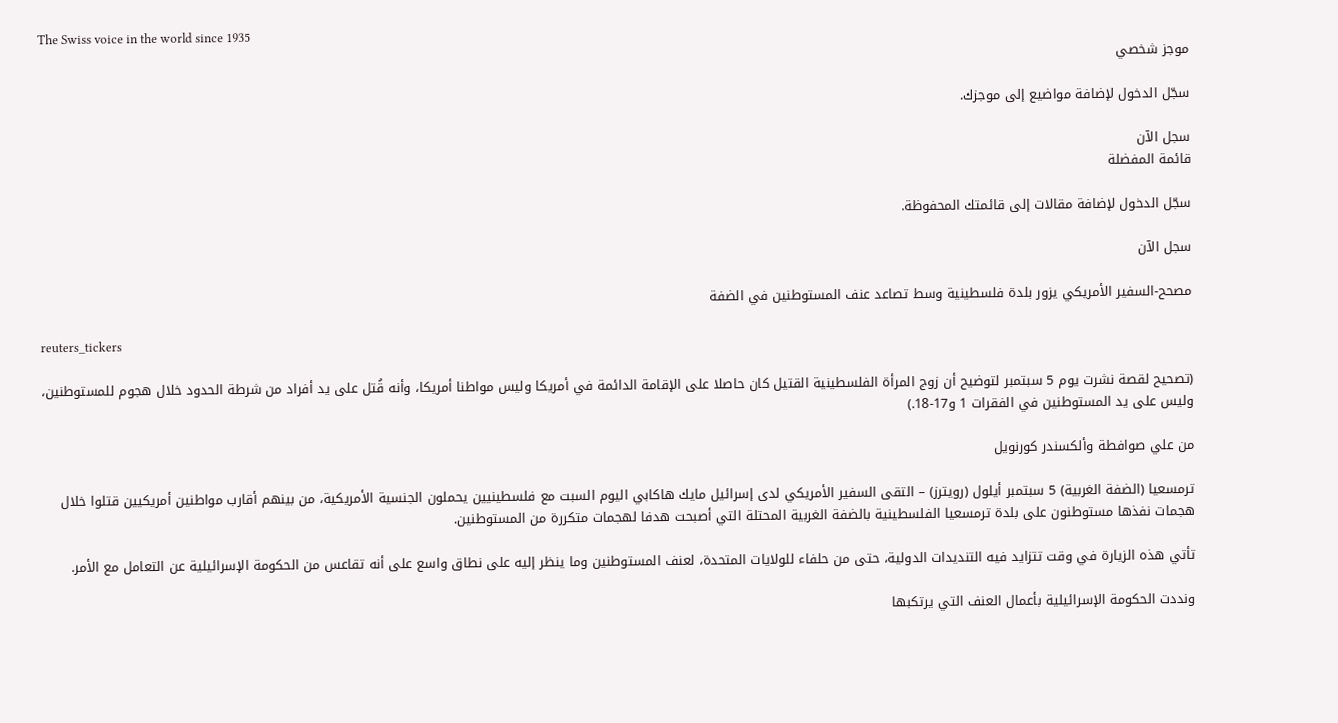The Swiss voice in the world since 1935
موجز شخصي

سجّل الدخول لإضافة مواضيع إلى موجزك.

سجل الآن
قائمة المفضلة

سجّل الدخول لإضافة مقالات إلى قائمتك المحفوظة.

سجل الآن

مصحح-السفير الأمريكي يزور بلدة فلسطينية وسط تصاعد عنف المستوطنين في الضفة

reuters_tickers

(تصحيح لقصة نشرت يوم 5 سبتمبر لتوضيح أن زوج المرأة الفلسطينية القتيل كان حاصلا على الإقامة الدائمة في أمريكا وليس مواطنا أمريكا، وأنه قُتل على يد أفراد من شرطة الحدود خلال هجوم للمستوطنين، وليس على يد المستوطنين في الفقرات 1 و17-18.)

من علي صوافطة وألكسندر كورنويل

ترمسعيا (الضفة الغربية) 5 سبتمبر أيلول (رويترز) – التقى السفير الأمريكي لدى إسرائيل مايك هاكابي اليوم السبت مع فلسطينيين يحملون الجنسية الأمريكية، من بينهم أقارب مواطنين أمريكيين قتلوا خلال هجمات نفذها مستوطنون على بلدة ترمسعيا الفلسطينية بالضفة الغربية المحتلة التي أصبحت هدفا لهجمات متكررة من المستوطنين.

تأتي هذه الزيارة في وقت تتزايد فيه التنديدات الدولية، حتى من حلفاء للولايات المتحدة، لعنف المستوطنين وما ينظر إليه على نطاق واسع على أنه تقاعس من الحكومة الإسرائيلية عن التعامل مع الأمر.

ونددت الحكومة الإسرائيلية بأعمال العنف التي يرتكبها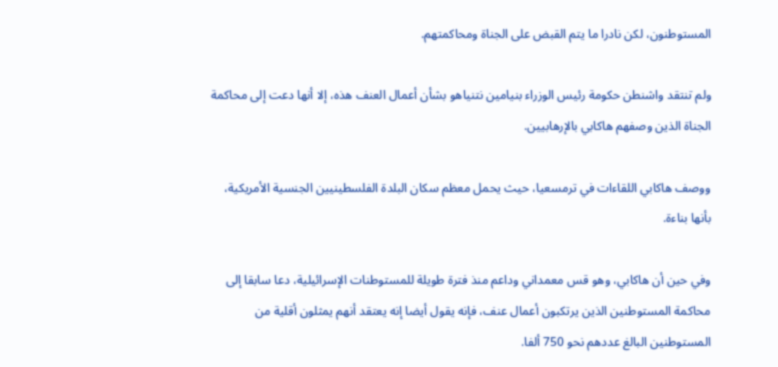المستوطنون، لكن نادرا ما يتم القبض على الجناة ومحاكمتهم.

ولم تنتقد واشنطن حكومة رئيس الوزراء بنيامين نتنياهو بشأن أعمال العنف هذه، إلا أنها دعت إلى محاكمة الجناة الذين وصفهم هاكابي بالإرهابيين.

ووصف هاكابي اللقاءات في ترمسعيا، حيث يحمل معظم سكان البلدة الفلسطينيين الجنسية الأمريكية، بأنها بناءة.

وفي حين أن هاكابي، وهو قس معمداني وداعم منذ فترة طويلة للمستوطنات الإسرائيلية، دعا سابقا إلى محاكمة المستوطنين الذين يرتكبون أعمال عنف، فإنه يقول أيضا إنه يعتقد أنهم يمثلون أقلية من المستوطنين البالغ عددهم نحو 750 ألفا.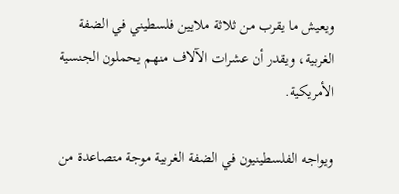ويعيش ما يقرب من ثلاثة ملايين فلسطيني في الضفة الغربية، ويقدر أن عشرات الآلاف منهم يحملون الجنسية الأمريكية.

ويواجه الفلسطينيون في الضفة الغربية موجة متصاعدة من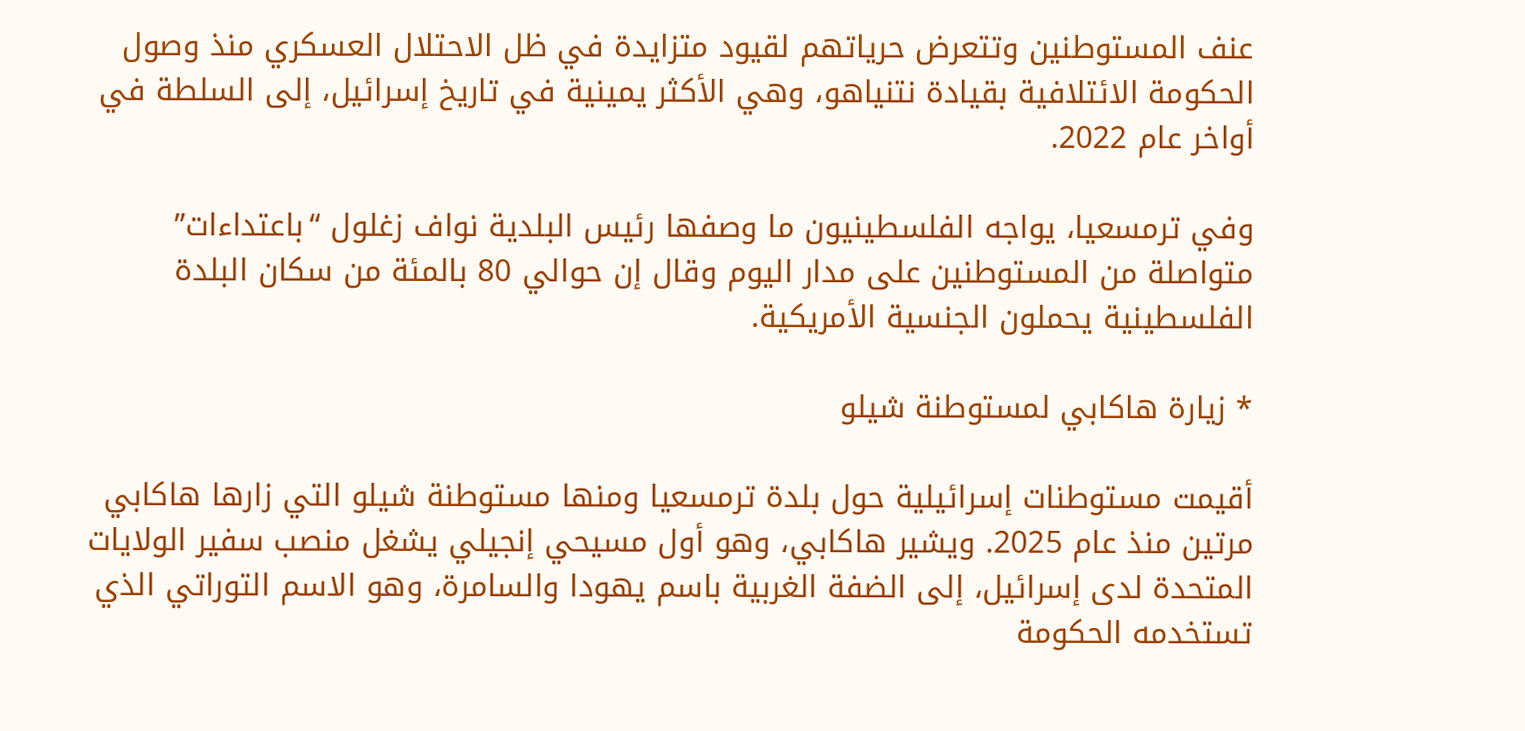عنف المستوطنين وتتعرض حرياتهم لقيود متزايدة في ظل الاحتلال العسكري منذ وصول الحكومة الائتلافية بقيادة نتنياهو، وهي الأكثر يمينية في تاريخ إسرائيل، إلى السلطة في أواخر عام 2022.

وفي ترمسعيا، يواجه الفلسطينيون ما وصفها رئيس البلدية نواف زغلول “باعتداءات” متواصلة من المستوطنين على مدار اليوم وقال إن حوالي 80 بالمئة من سكان البلدة الفلسطينية يحملون الجنسية الأمريكية.

* زيارة هاكابي لمستوطنة شيلو

أقيمت مستوطنات إسرائيلية حول بلدة ترمسعيا ومنها مستوطنة شيلو التي زارها هاكابي مرتين منذ عام 2025. ويشير هاكابي، وهو أول مسيحي إنجيلي يشغل منصب سفير الولايات المتحدة لدى إسرائيل، إلى الضفة الغربية باسم يهودا والسامرة، وهو الاسم التوراتي الذي تستخدمه الحكومة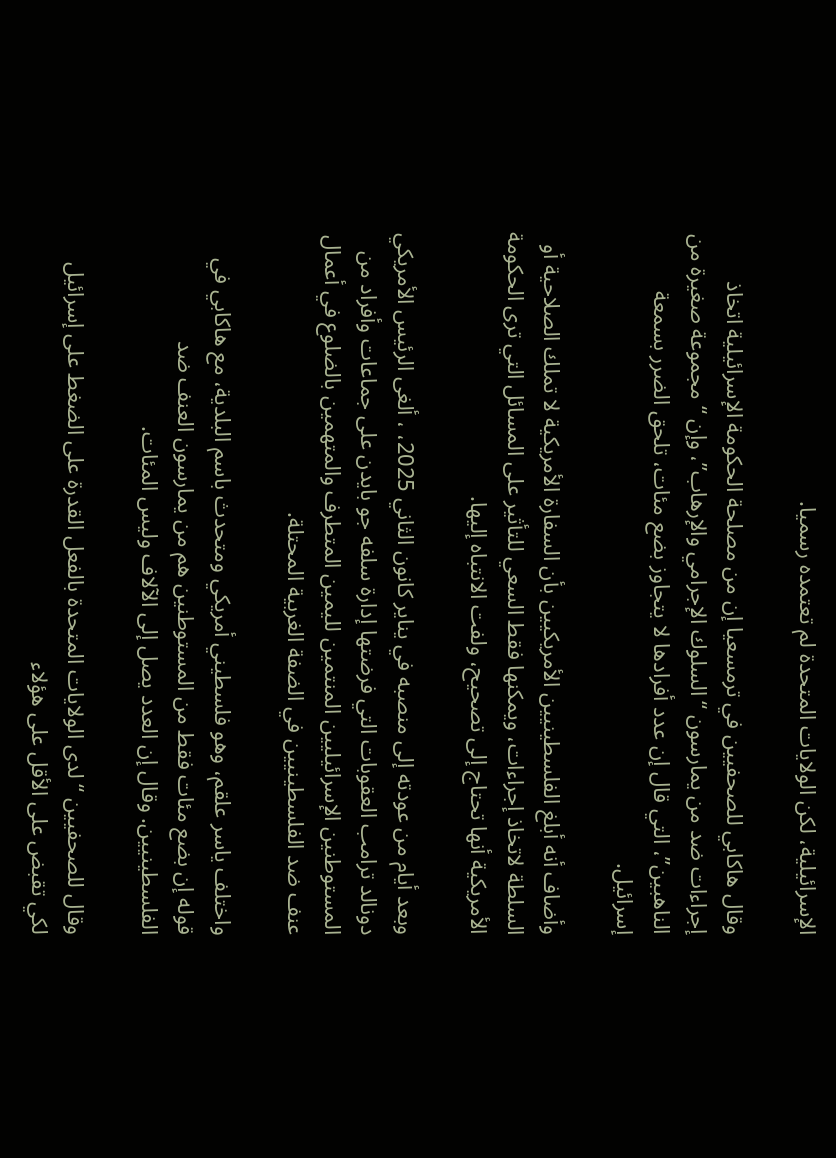الإسرائيلية، لكن الولايات المتحدة لم تعتمده رسميا.

وقال هاكابي للصحفيين في ترمسعيا إن من مصلحة الحكومة الإسرائيلية اتخاذ إجراءات ضد من يمارسون “السلوك الإجرامي والإرهاب”، وإن “مجموعة صغيرة من الناهبين”، التي قال إن عدد أفرادها لا يتجاوز بضع مئات، تلحق الضرر بسمعة إسرائيل.

وأضاف أنه أبلغ الفلسطينيين الأمريكيين بأن السفارة الأمريكية لا تملك الصلاحية أو السلطة لاتخاذ إجراءات، ويمكنها فقط السعي للتأثير على المسائل التي ترى الحكومة الأمريكية أنها تحتاج إلى تصحيح، ولفت الانتباه إليها.

وبعد أيام من عودته إلى منصبه في يناير كانون الثاني 2025، ، ألغى الرئيس الأمريكي دونالد ترامب العقوبات التي فرضتها إدارة سلفه جو بايدن على جماعات وأفراد من المستوطنين الإسرائيليين المنتمين لليمين المتطرف والمتهمين بالضلوع في أعمال عنف ضد الفلسطينيين في الضفة الغربية المحتلة.

واختلف ياسر علقم، وهو فلسطيني أمريكي ومتحدث باسم البلدية، مع هاكابي في قوله إن بضع مئات فقط من المستوطنين هم من يمارسون العنف ضد الفلسطينيين. وقال إن العدد يصل إلى الآلاف وليس المئات.

وقال للصحفيين “لدى الولايات المتحدة بالفعل القدرة على الضغط على إسرائيل لكي تقبض على الأقل على هؤلاء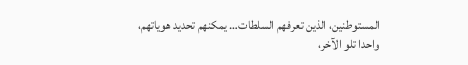المستوطنين، الذين تعرفهم السلطات… يمكنهم تحديد هوياتهم، واحدا تلو الآخر،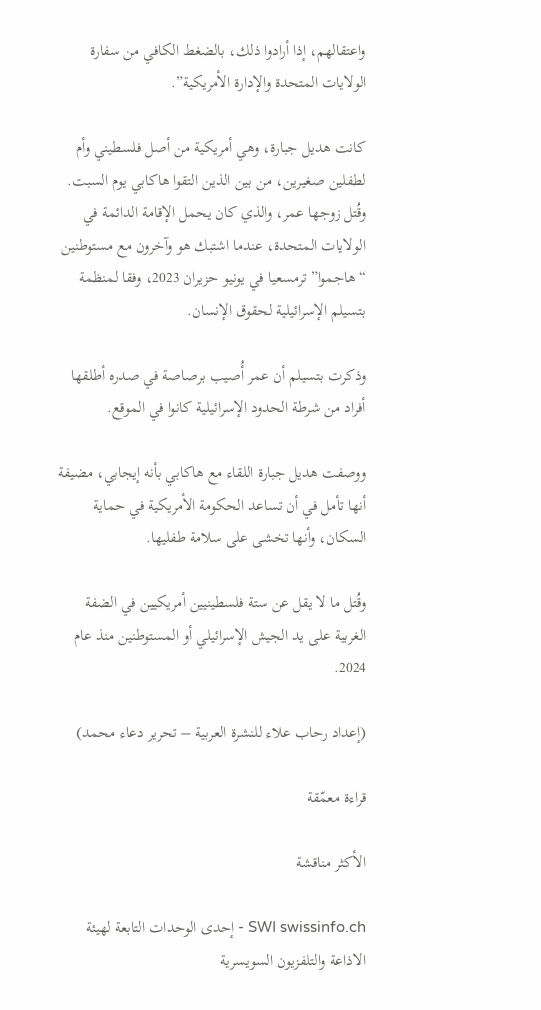واعتقالهم، إذا أرادوا ذلك، بالضغط الكافي من سفارة الولايات المتحدة والإدارة الأمريكية”.

كانت هديل جبارة، وهي أمريكية من أصل فلسطيني وأم لطفلين صغيرين، من بين الذين التقوا هاكابي يوم السبت. وقُتل زوجها عمر، والذي كان يحمل الإقامة الدائمة في الولايات المتحدة، عندما اشتبك هو وآخرون مع مستوطنين “هاجموا” ترمسعيا في يونيو حزيران 2023، وفقا لمنظمة بتسيلم الإسرائيلية لحقوق الإنسان.

وذكرت بتسيلم أن عمر أُصيب برصاصة في صدره أطلقها أفراد من شرطة الحدود الإسرائيلية كانوا في الموقع.

ووصفت هديل جبارة اللقاء مع هاكابي بأنه إيجابي، مضيفة أنها تأمل في أن تساعد الحكومة الأمريكية في حماية السكان، وأنها تخشى على سلامة طفليها.

وقُتل ما لا يقل عن ستة فلسطينيين أمريكيين في الضفة الغربية على يد الجيش الإسرائيلي أو المستوطنين منذ عام 2024.

(إعداد رحاب علاء للنشرة العربية – تحرير دعاء محمد)

قراءة معمّقة

الأكثر مناقشة

SWI swissinfo.ch - إحدى الوحدات التابعة لهيئة الاذاعة والتلفزيون السويسرية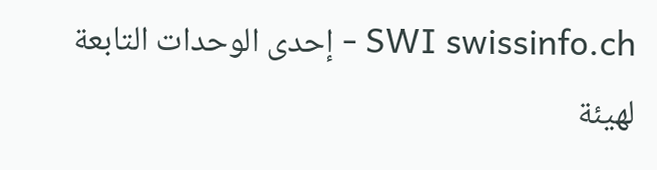SWI swissinfo.ch - إحدى الوحدات التابعة لهيئة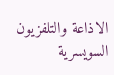الاذاعة والتلفزيون السويسرية